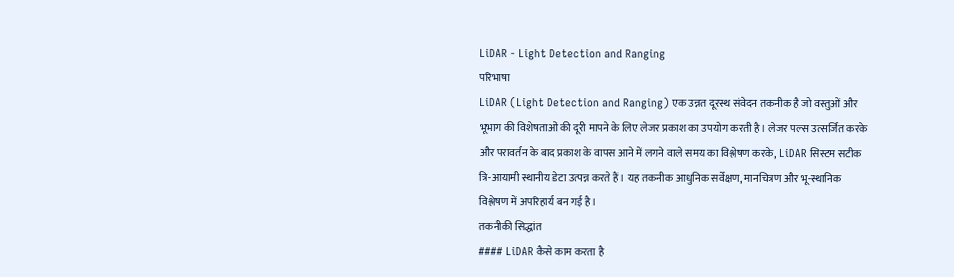LiDAR - Light Detection and Ranging
परिभाषा
LiDAR (Light Detection and Ranging) एक उन्नत दूरस्थ संवेदन तकनीक है जो वस्तुओं और भूभाग की विशेषताओं की दूरी मापने के लिए लेजर प्रकाश का उपयोग करती है। लेजर पल्स उत्सर्जित करके और परावर्तन के बाद प्रकाश के वापस आने में लगने वाले समय का विश्लेषण करके, LiDAR सिस्टम सटीक त्रि-आयामी स्थानीय डेटा उत्पन्न करते हैं। यह तकनीक आधुनिक सर्वेक्षण, मानचित्रण और भू-स्थानिक विश्लेषण में अपरिहार्य बन गई है।
तकनीकी सिद्धांत
#### LiDAR कैसे काम करता है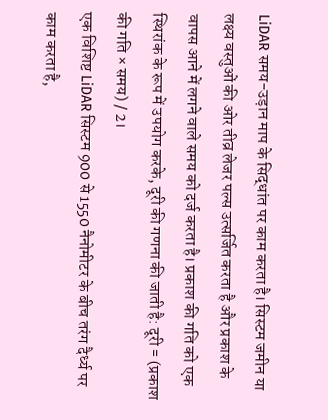LiDAR समय-उड़ान माप के सिद्धांत पर काम करता है। सिस्टम जमीन या लक्ष्य वस्तुओं की ओर तीव्र लेजर पल्स उत्सर्जित करता है और प्रकाश के वापस आने में लगने वाले समय को दर्ज करता है। प्रकाश की गति को एक स्थिरांक के रूप में उपयोग करके, दूरी की गणना की जाती है: दूरी = (प्रकाश की गति × समय) / 2।
एक विशिष्ट LiDAR सिस्टम 900 से 1550 नैनोमीटर के बीच तरंग दैर्ध्य पर काम करता है,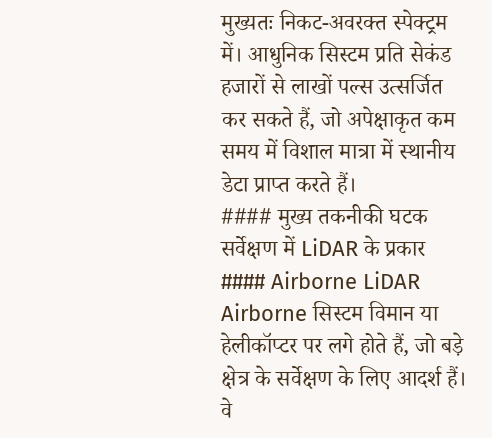मुख्यतः निकट-अवरक्त स्पेक्ट्रम में। आधुनिक सिस्टम प्रति सेकंड हजारों से लाखों पल्स उत्सर्जित कर सकते हैं, जो अपेक्षाकृत कम समय में विशाल मात्रा में स्थानीय डेटा प्राप्त करते हैं।
#### मुख्य तकनीकी घटक
सर्वेक्षण में LiDAR के प्रकार
#### Airborne LiDAR
Airborne सिस्टम विमान या हेलीकॉप्टर पर लगे होते हैं, जो बड़े क्षेत्र के सर्वेक्षण के लिए आदर्श हैं। वे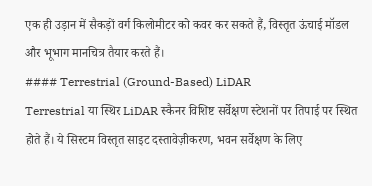एक ही उड़ान में सैकड़ों वर्ग किलोमीटर को कवर कर सकते हैं, विस्तृत ऊंचाई मॉडल और भूभाग मानचित्र तैयार करते हैं।
#### Terrestrial (Ground-Based) LiDAR
Terrestrial या स्थिर LiDAR स्कैनर विशिष्ट सर्वेक्षण स्टेशनों पर तिपाई पर स्थित होते हैं। ये सिस्टम विस्तृत साइट दस्तावेज़ीकरण, भवन सर्वेक्षण के लिए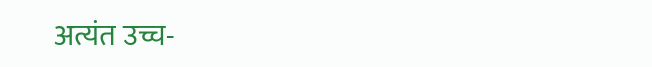अत्यंत उच्च-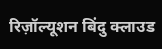रिज़ॉल्यूशन बिंदु क्लाउड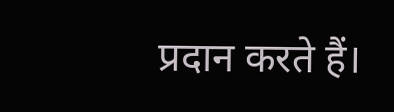प्रदान करते हैं।